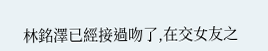林銘澤已經接過吻了,在交女友之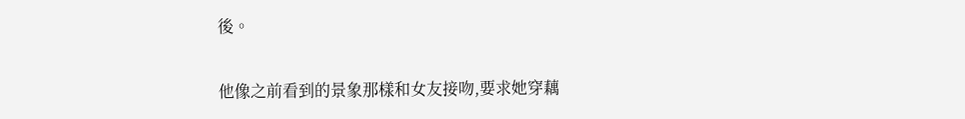後。

他像之前看到的景象那樣和女友接吻,要求她穿藕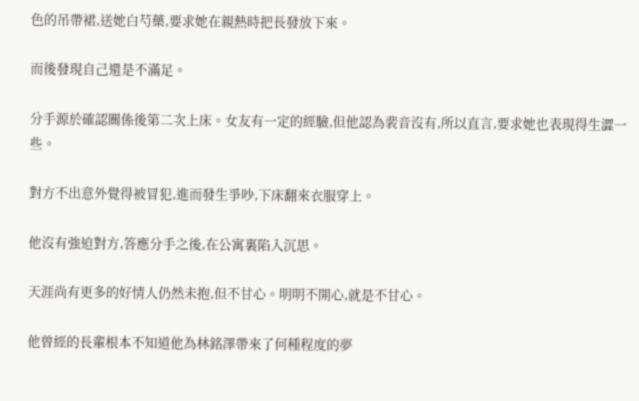色的吊帶裙,送她白芍藥,要求她在親熱時把長發放下來。

而後發現自己還是不滿足。

分手源於確認關係後第二次上床。女友有一定的經驗,但他認為裴音沒有,所以直言,要求她也表現得生澀一些。

對方不出意外覺得被冒犯,進而發生爭吵,下床翻來衣服穿上。

他沒有強迫對方,答應分手之後,在公寓裏陷入沉思。

天涯尚有更多的好情人仍然未抱,但不甘心。明明不開心,就是不甘心。

他曾經的長輩根本不知道他為林銘澤帶來了何種程度的夢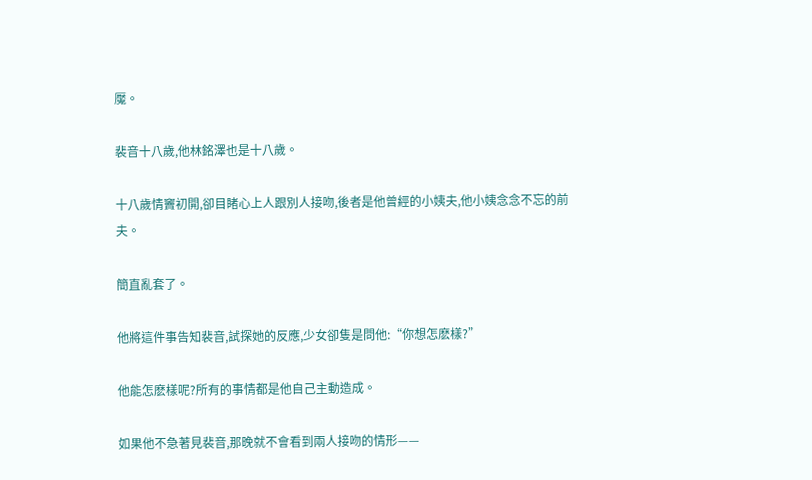魘。

裴音十八歲,他林銘澤也是十八歲。

十八歲情竇初開,卻目睹心上人跟別人接吻,後者是他曾經的小姨夫,他小姨念念不忘的前夫。

簡直亂套了。

他將這件事告知裴音,試探她的反應,少女卻隻是問他:“你想怎麽樣?”

他能怎麽樣呢?所有的事情都是他自己主動造成。

如果他不急著見裴音,那晚就不會看到兩人接吻的情形——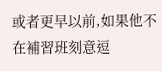或者更早以前,如果他不在補習班刻意逗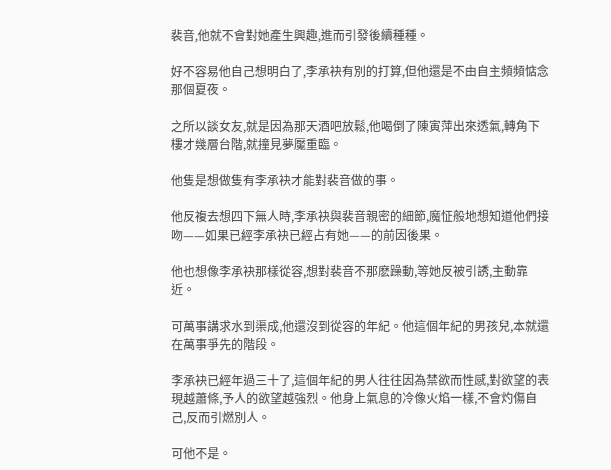裴音,他就不會對她產生興趣,進而引發後續種種。

好不容易他自己想明白了,李承袂有別的打算,但他還是不由自主頻頻惦念那個夏夜。

之所以談女友,就是因為那天酒吧放鬆,他喝倒了陳寅萍出來透氣,轉角下樓才幾層台階,就撞見夢魘重臨。

他隻是想做隻有李承袂才能對裴音做的事。

他反複去想四下無人時,李承袂與裴音親密的細節,魔怔般地想知道他們接吻——如果已經李承袂已經占有她——的前因後果。

他也想像李承袂那樣從容,想對裴音不那麽躁動,等她反被引誘,主動靠近。

可萬事講求水到渠成,他還沒到從容的年紀。他這個年紀的男孩兒,本就還在萬事爭先的階段。

李承袂已經年過三十了,這個年紀的男人往往因為禁欲而性感,對欲望的表現越蕭條,予人的欲望越強烈。他身上氣息的冷像火焰一樣,不會灼傷自己,反而引燃別人。

可他不是。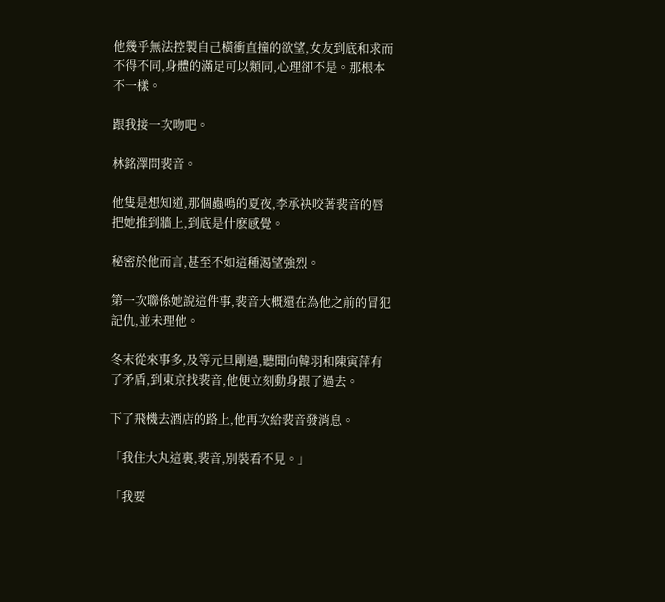他幾乎無法控製自己橫衝直撞的欲望,女友到底和求而不得不同,身體的滿足可以類同,心理卻不是。那根本不一樣。

跟我接一次吻吧。

林銘澤問裴音。

他隻是想知道,那個蟲鳴的夏夜,李承袂咬著裴音的唇把她推到牆上,到底是什麽感覺。

秘密於他而言,甚至不如這種渴望強烈。

第一次聯係她說這件事,裴音大概還在為他之前的冒犯記仇,並未理他。

冬末從來事多,及等元旦剛過,聽聞向韓羽和陳寅萍有了矛盾,到東京找裴音,他便立刻動身跟了過去。

下了飛機去酒店的路上,他再次給裴音發消息。

「我住大丸這裏,裴音,別裝看不見。」

「我要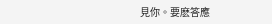見你。要麽答應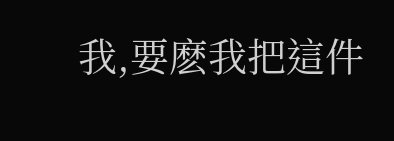我,要麽我把這件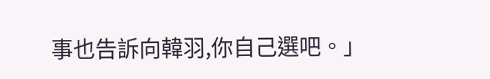事也告訴向韓羽,你自己選吧。」